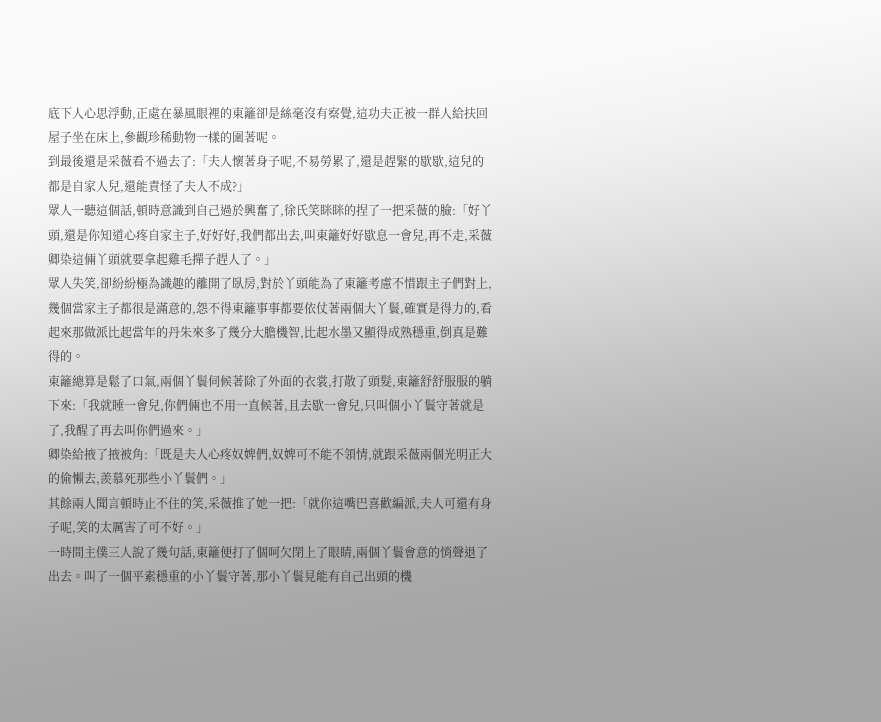底下人心思浮動,正處在暴風眼裡的東籬卻是絲毫沒有察覺,這功夫正被一群人給扶回屋子坐在床上,參觀珍稀動物一樣的圍著呢。
到最後還是采薇看不過去了:「夫人懷著身子呢,不易勞累了,還是趕緊的歇歇,這兒的都是自家人兒,還能責怪了夫人不成?」
眾人一聽這個話,頓時意識到自己過於興奮了,徐氏笑眯眯的捏了一把采薇的臉:「好丫頭,還是你知道心疼自家主子,好好好,我們都出去,叫東籬好好歇息一會兒,再不走,采薇卿染這倆丫頭就要拿起雞毛撣子趕人了。」
眾人失笑,卻紛紛極為識趣的離開了臥房,對於丫頭能為了東籬考慮不惜跟主子們對上,幾個當家主子都很是滿意的,怨不得東籬事事都要依仗著兩個大丫鬟,確實是得力的,看起來那做派比起當年的丹朱來多了幾分大膽機智,比起水墨又顯得成熟穩重,倒真是難得的。
東籬總算是鬆了口氣,兩個丫鬟伺候著除了外面的衣裳,打散了頭髮,東籬舒舒服服的躺下來:「我就睡一會兒,你們倆也不用一直候著,且去歇一會兒,只叫個小丫鬟守著就是了,我醒了再去叫你們過來。」
卿染給掖了掖被角:「既是夫人心疼奴婢們,奴婢可不能不領情,就跟采薇兩個光明正大的偷懶去,羨慕死那些小丫鬟們。」
其餘兩人聞言頓時止不住的笑,采薇推了她一把:「就你這嘴巴喜歡編派,夫人可還有身子呢,笑的太厲害了可不好。」
一時間主僕三人說了幾句話,東籬便打了個呵欠閉上了眼睛,兩個丫鬟會意的悄聲退了出去。叫了一個平素穩重的小丫鬟守著,那小丫鬟見能有自己出頭的機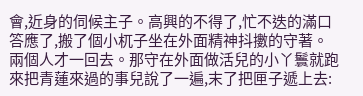會,近身的伺候主子。高興的不得了,忙不迭的滿口答應了,搬了個小杌子坐在外面精神抖擻的守著。
兩個人才一回去。那守在外面做活兒的小丫鬟就跑來把青蓮來過的事兒說了一遍,末了把匣子遞上去: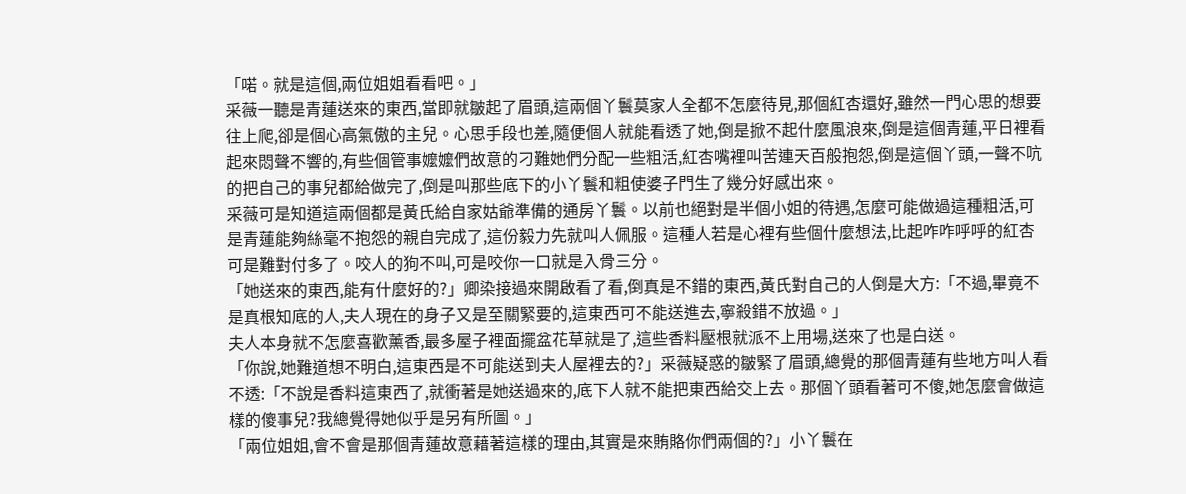「喏。就是這個,兩位姐姐看看吧。」
采薇一聽是青蓮送來的東西,當即就皺起了眉頭,這兩個丫鬟莫家人全都不怎麼待見,那個紅杏還好,雖然一門心思的想要往上爬,卻是個心高氣傲的主兒。心思手段也差,隨便個人就能看透了她,倒是掀不起什麼風浪來,倒是這個青蓮,平日裡看起來悶聲不響的,有些個管事嬤嬤們故意的刁難她們分配一些粗活,紅杏嘴裡叫苦連天百般抱怨,倒是這個丫頭,一聲不吭的把自己的事兒都給做完了,倒是叫那些底下的小丫鬟和粗使婆子門生了幾分好感出來。
采薇可是知道這兩個都是黃氏給自家姑爺準備的通房丫鬟。以前也絕對是半個小姐的待遇,怎麼可能做過這種粗活,可是青蓮能夠絲毫不抱怨的親自完成了,這份毅力先就叫人佩服。這種人若是心裡有些個什麼想法,比起咋咋呼呼的紅杏可是難對付多了。咬人的狗不叫,可是咬你一口就是入骨三分。
「她送來的東西,能有什麼好的?」卿染接過來開啟看了看,倒真是不錯的東西,黃氏對自己的人倒是大方:「不過,畢竟不是真根知底的人,夫人現在的身子又是至關緊要的,這東西可不能送進去,寧殺錯不放過。」
夫人本身就不怎麼喜歡薰香,最多屋子裡面擺盆花草就是了,這些香料壓根就派不上用場,送來了也是白送。
「你說,她難道想不明白,這東西是不可能送到夫人屋裡去的?」采薇疑惑的皺緊了眉頭,總覺的那個青蓮有些地方叫人看不透:「不說是香料這東西了,就衝著是她送過來的,底下人就不能把東西給交上去。那個丫頭看著可不傻,她怎麼會做這樣的傻事兒?我總覺得她似乎是另有所圖。」
「兩位姐姐,會不會是那個青蓮故意藉著這樣的理由,其實是來賄賂你們兩個的?」小丫鬟在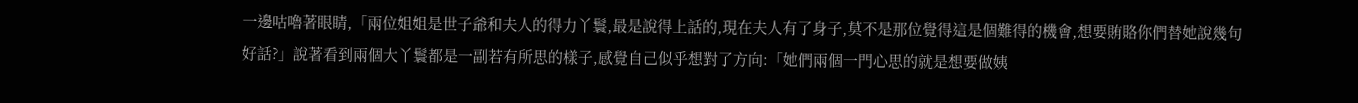一邊咕嚕著眼睛,「兩位姐姐是世子爺和夫人的得力丫鬟,最是說得上話的,現在夫人有了身子,莫不是那位覺得這是個難得的機會,想要賄賂你們替她說幾句好話?」說著看到兩個大丫鬟都是一副若有所思的樣子,感覺自己似乎想對了方向:「她們兩個一門心思的就是想要做姨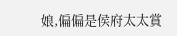娘,偏偏是侯府太太賞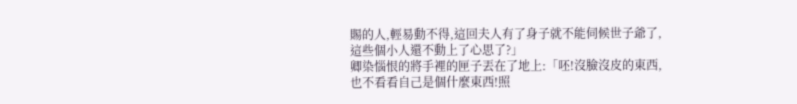賜的人,輕易動不得,這回夫人有了身子就不能伺候世子爺了,這些個小人還不動上了心思了?」
卿染惱恨的將手裡的匣子丟在了地上:「呸!沒臉沒皮的東西,也不看看自己是個什麼東西!照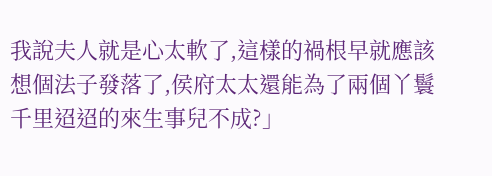我說夫人就是心太軟了,這樣的禍根早就應該想個法子發落了,侯府太太還能為了兩個丫鬟千里迢迢的來生事兒不成?」